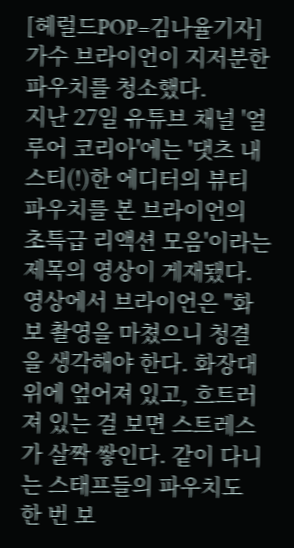[헤럴드POP=김나율기자]가수 브라이언이 지저분한 파우치를 청소했다.
지난 27일 유튜브 채널 '얼루어 코리아'에는 '댓츠 내스티(!)한 에디터의 뷰티 파우치를 본 브라이언의 초특급 리액션 모음'이라는 제목의 영상이 게재됐다.
영상에서 브라이언은 "화보 촬영을 마쳤으니 청결을 생각해야 한다. 화장대 위에 엎어져 있고, 흐트러져 있는 걸 보면 스트레스가 살짝 쌓인다. 같이 다니는 스태프들의 파우치도 한 번 보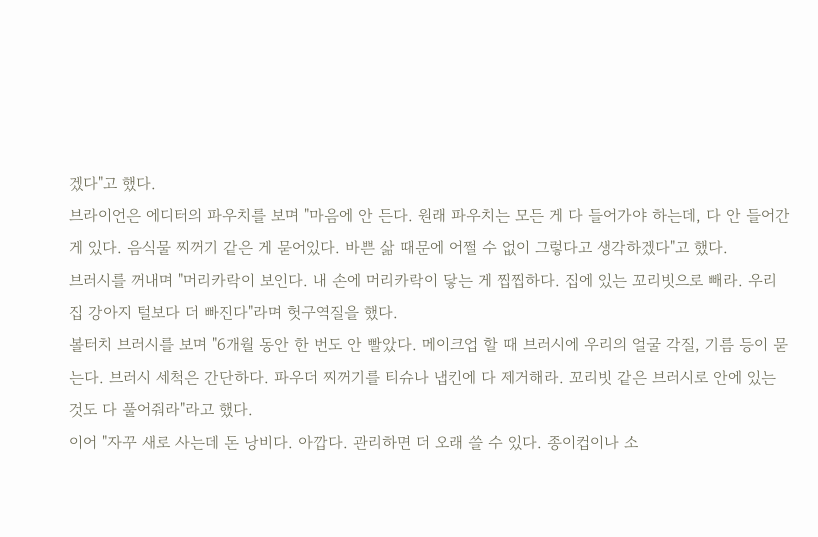겠다"고 했다.
브라이언은 에디터의 파우치를 보며 "마음에 안 든다. 원래 파우치는 모든 게 다 들어가야 하는데, 다 안 들어간 게 있다. 음식물 찌꺼기 같은 게 묻어있다. 바쁜 삶 때문에 어쩔 수 없이 그렇다고 생각하겠다"고 했다.
브러시를 꺼내며 "머리카락이 보인다. 내 손에 머리카락이 닿는 게 찝찝하다. 집에 있는 꼬리빗으로 빼라. 우리집 강아지 털보다 더 빠진다"라며 헛구역질을 했다.
볼터치 브러시를 보며 "6개월 동안 한 번도 안 빨았다. 메이크업 할 때 브러시에 우리의 얼굴 각질, 기름 등이 묻는다. 브러시 세척은 간단하다. 파우더 찌꺼기를 티슈나 냅킨에 다 제거해라. 꼬리빗 같은 브러시로 안에 있는 것도 다 풀어줘라"라고 했다.
이어 "자꾸 새로 사는데 돈 낭비다. 아깝다. 관리하면 더 오래 쓸 수 있다. 종이컵이나 소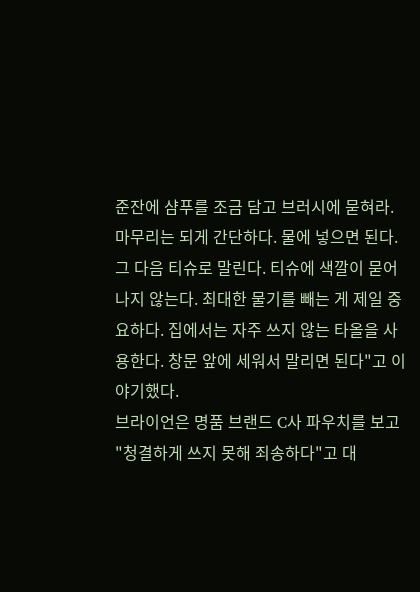준잔에 샴푸를 조금 담고 브러시에 묻혀라. 마무리는 되게 간단하다. 물에 넣으면 된다. 그 다음 티슈로 말린다. 티슈에 색깔이 묻어나지 않는다. 최대한 물기를 빼는 게 제일 중요하다. 집에서는 자주 쓰지 않는 타올을 사용한다. 창문 앞에 세워서 말리면 된다"고 이야기했다.
브라이언은 명품 브랜드 C사 파우치를 보고 "청결하게 쓰지 못해 죄송하다"고 대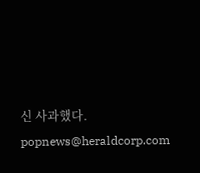신 사과했다.
popnews@heraldcorp.com